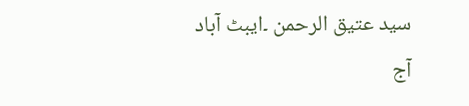سید عتیق الرحمن ۔ایبٹ آباد
آج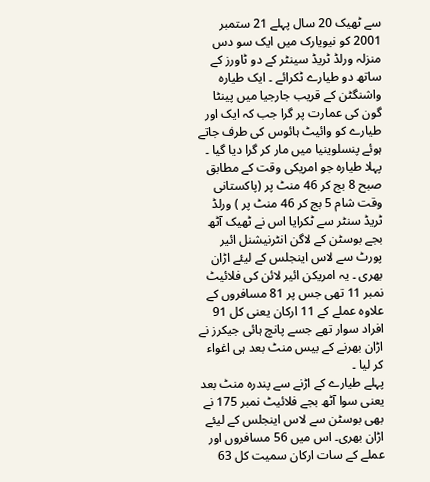سے ٹھیک 20 سال پہلے 21 ستمبر 2001 کو نیویارک میں ایک سو دس منزلہ ورلڈ ٹریڈ سینٹر کے دو ٹاورز کے ساتھ دو طیارے ٹکرائے ۔ ایک طیارہ واشنگٹن کے قریب جارجیا میں پینٹا گون کی عمارت پر گرا جب کہ ایک اور طیارے کو وائیٹ ہائوس کی طرف جاتے ہوئے پنسلوینیا میں مار کر گرا دیا گیا ۔
پہلا طیارہ جو امریکی وقت کے مطابق صبح 8 بج کر 46 منٹ پر (پاکستانی وقت شام 5 بج کر 46 منٹ پر ) ورلڈ ٹریڈ سنٹر سے ٹکرایا اس نے ٹھیک آٹھ بجے بوسٹن کے لاگن انٹرنیشنل ائیر پورٹ سے لاس اینجلس کے لیئے اڑان بھری ۔ یہ امریکن ائیر لائن کی فلائیٹ نمبر 11 تھی جس پر 81 مسافروں کے علاوہ عملے کے 11 ارکان یعنی کل 91 افراد سوار تھے جسے پانچ ہائی جیکرز نے اڑان بھرنے کے بیس منٹ بعد ہی اغواء کر لیا ۔
پہلے طیارے کے اڑنے سے پندرہ منٹ بعد یعنی سوا آٹھ بجے فلائیٹ نمبر 175 نے بھی بوسٹن سے لاس اینجلس کے لیئے اڑان بھری۔ اس میں 56 مسافروں اور عملے کے سات ارکان سمیت کل 63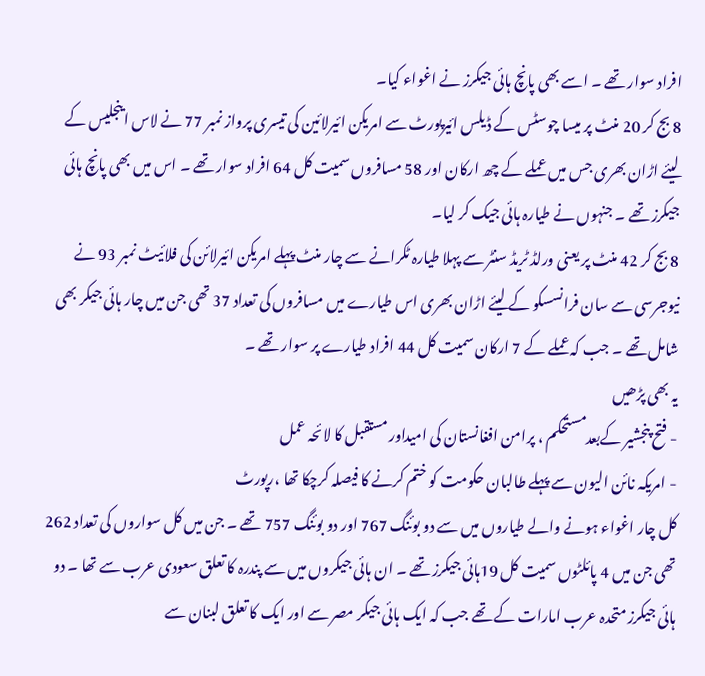افراد سوار تھے ۔ اسے بھی پانچ ہائی جیکرز نے اغواء کیا۔
8 بج کر 20 منٹ پر میسا چوسٹس کے ڈیلس ائیرپورٹ سے امریکن ائیرلائین کی تیسری پرواز نمبر 77 نے لاس اینجلیس کے لیئے اڑان بھری جس میں عملے کے چھ ارکان اور 58 مسافروں سمیت کل 64 افراد سوار تھے ۔ اس میں بھی پانچ ہائی جیکرز تھے ۔ جنہوں نے طیارہ ہائی جیک کر لیا۔
8 بج کر 42 منٹ پر یعنی ورلڈ ٹریڈ سنٹر سے پہلا طیارہ ٹکرانے سے چار منٹ پہلے امریکن ائیرلائن کی فلائیٹ نمبر 93 نے نیوجرسی سے سان فرانسسکو کے لیئے اڑان بھری اس طیارے میں مسافروں کی تعداد 37 تھی جن میں چار ہائی جیکر بھی شامل تھے ۔ جب کہ عملے کے 7 ارکان سمیت کل 44 افراد طیارے پر سوار تھے ۔
یہ بھی پڑھیں
- فتح پنجشیر کےبعدمستحکم ، پرامن افغانستان کی امیداور مستقبل کا لائحہ عمل
- امریکہ نائن الیون سے پہلے طالبان حکومت کو ختم کرنے کا فیصلہ کرچکا تھا ،رپورٹ
کل چار اغواء ہونے والے طیاروں میں سے دو بوئنگ 767 اور دو بوئنگ 757 تھے ۔ جن میں کل سواروں کی تعداد 262 تھی جن میں 4 پائلٹوں سمیت کل 19ہائی جیکرز تھے ۔ ان ہائی جیکروں میں سے پندرہ کا تعلق سعودی عرب سے تھا ۔ دو ہائی جیکرز متحدہ عرب امارات کے تھے جب کہ ایک ہائی جیکر مصر سے اور ایک کا تعلق لبنان سے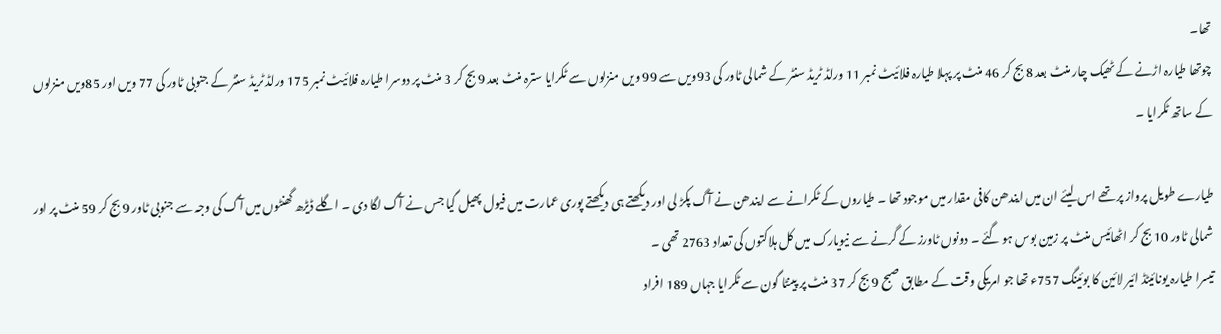تھا۔
چوتھا طیارہ اڑنے کے ٹھیک چار منٹ بعد 8 بج کر 46 منٹ پر پہلا طیارہ فلائیٹ نمبر 11 ورلڈ ٹریڈ سنٹر کے شمالی ٹاور کی 93ویں سے 99 ویں منزلوں سے ٹکرایا سترہ منٹ بعد 9 بج کر 3 منٹ پر دوسرا طیارہ فلائیٹ نمبر 175 ورلڈ ٹریڈ سنٹر کے جنوبی ٹاور کی 77 ویں اور 85ویں منزلوں کے ساتھ ٹکرایا ۔

طیارے طویل پرواز پر تھے اس لیئے ان میں ایندھن کافی مقدار میں موجود تھا ۔ طیاروں کے ٹکرانے سے ایندھن نے آگ پکڑ لی اور دیکھتے ہی دیکھتے پوری عمارت میں فیول پھیل گیا جس نے آگ لگا دی ۔ اگلے ڈیڑھ گھنٹوں میں آگ کی وجہ سے جنوبی ٹاور 9 بج کر 59 منٹ پر اور شمالی ٹاور 10 بج کر اٹھائیس منٹ پر زمین بوس ہو گئے ۔ دونوں ٹاورز کے گرنے سے نیویارک میں کل ہلاکتوں کی تعداد 2763 تھی ۔
تیسرا طیارہ یونائیٹڈ ائیر لائین کا بوئینگ 757ء تھا جو امریکی وقت کے مطابق صبح 9 بج کر 37 منٹ پر پینٹا گون سے ٹکرایا جہاں 189 افراد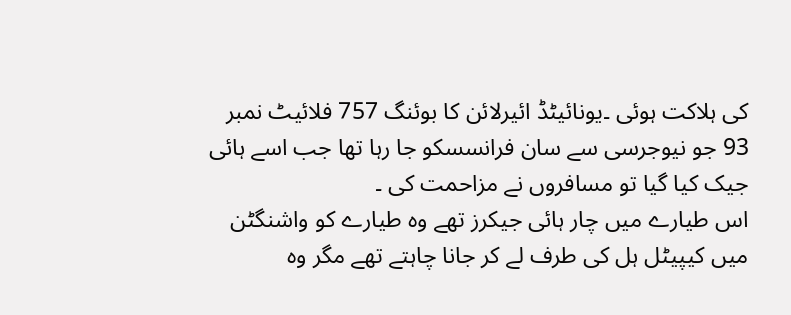کی ہلاکت ہوئی ۔یونائیٹڈ ائیرلائن کا بوئنگ 757 فلائیٹ نمبر 93 جو نیوجرسی سے سان فرانسسکو جا رہا تھا جب اسے ہائی جیک کیا گیا تو مسافروں نے مزاحمت کی ۔
اس طیارے میں چار ہائی جیکرز تھے وہ طیارے کو واشنگٹن میں کیپیٹل ہل کی طرف لے کر جانا چاہتے تھے مگر وہ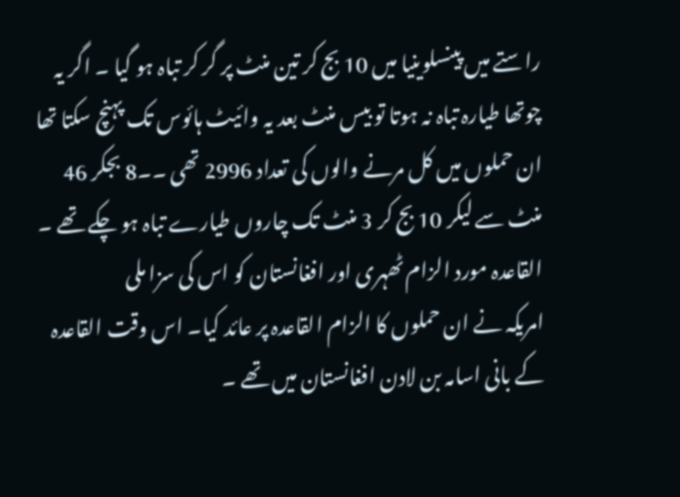راستے میں پینسلوینیا میں 10 بج کر تین منٹ پر گر کر تباہ ہو گیا ۔ اگر یہ چوتھا طیارہ تباہ نہ ہوتا تو بیس منٹ بعد یہ وائیٹ ہائوس تک پہنچ سکتا تھا
ان حملوں میں کل مرنے والوں کی تعداد 2996 تھی ۔۔8 بجکر 46 منٹ سے لیکر 10 بج کر 3 منٹ تک چاروں طیارے تباہ ہو چکے تھے ۔
القاعدہ مورد الزام ٹھہری اور افغانستان کو اس کی سزا ملی
امریکہ نے ان حملوں کا الزام القاعدہ پر عائد کیا۔ اس وقت القاعدہ کے بانی اسامہ بن لادن افغانستان میں تھے ۔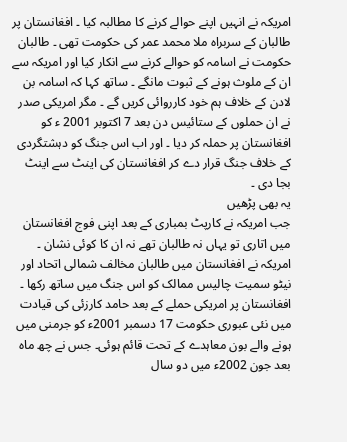امریکہ نے انہیں اپنے حوالے کرنے کا مطالبہ کیا ۔ افغانستان پر طالبان کے سربراہ ملا محمد عمر کی حکومت تھی ۔ طالبان حکومت نے اسامہ کو حوالے کرنے سے انکار کیا اور امریکہ سے ان کے ملوث ہونے کے ثبوت مانگے ۔ ساتھ کہا کہ اسامہ بن لادن کے خلاف ہم خود کارروائی کریں گے ۔ مگر امریکی صدر نے ان حملوں کے ستائیس دن بعد 7 اکتوبر 2001 ء کو افغانستان پر حملہ کر دیا ۔ اور اب اس جنگ کو دہشتگردی کے خلاف جنگ قرار دے کر افغانستان کی اینٹ سے اینٹ بجا دی ۔
یہ بھی پڑھیں
جب امریکہ نے کارپٹ بمباری کے بعد اپنی فوج افغانستان میں اتاری تو یہاں نہ طالبان تھے نہ ان کا کوئی نشان ۔
امریکہ نے افغانستان میں طالبان مخالف شمالی اتحاد اور نیٹو سمیت چالیس ممالک کو اس جنگ میں ساتھ رکھا ۔ افغانستان پر امریکی حملے کے بعد حامد کارزئی کی قیادت میں نئی عبوری حکومت 17 دسمبر 2001ء کو جرمنی میں ہونے والے بون معاہدے کے تحت قائم ہوئی۔ جس نے چھ ماہ بعد جون 2002ء میں دو سال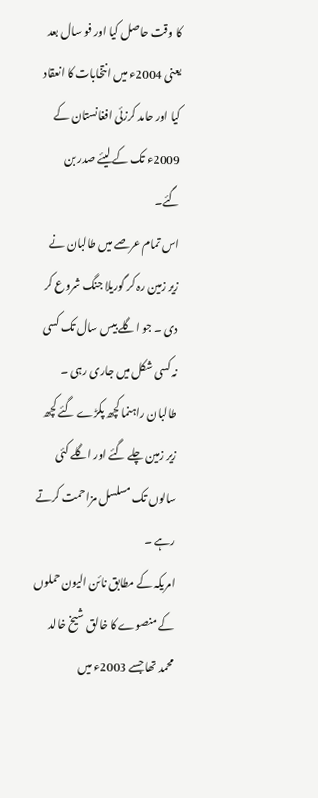کا وقت حاصل کیا اور فو سال بعد یعنی 2004ء میں انتخابات کا انعقاد کیا اور حامد کرزئی افغانستان کے 2009ء تک کے لیئے صدر بن گئے۔
اس تمام عرصے میں طالبان نے زیر زمین رہ کر گوریلا جنگ شروع کر دی ۔ جو اگلے بیس سال تک کسی نہ کسی شکل میں جاری رہی ۔
طالبان راہنما کچھ پکڑے گئے کچھ زیر زمین چلے گئے اور اگلے کئی سالوں تک مسلسل مزاحمت کرتے رہے ۔
امریکہ کے مطابق نائن الیون حملوں کے منصوے کا خالق شیخ خالد محمد تھا جسے 2003ء میں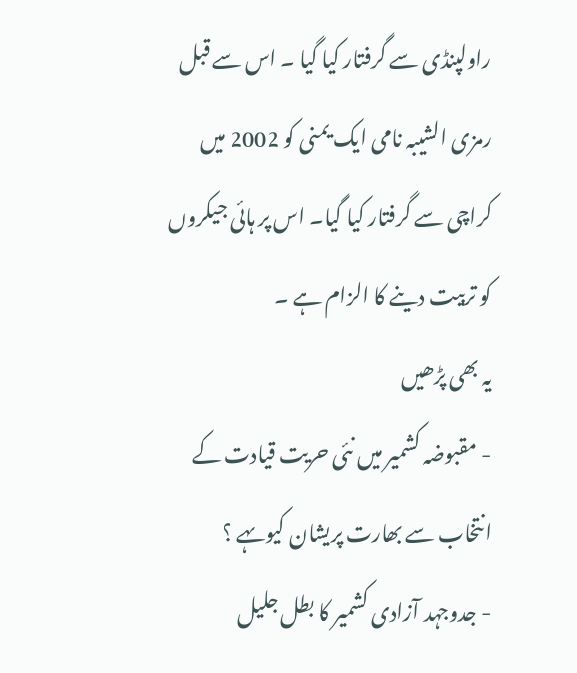راولپنڈی سے گرفتار کیا گیا ۔ اس سے قبل رمزی الشیبہ نامی ایک یمنی کو 2002 میں کراچی سے گرفتار کیا گیا۔ اس پر ہائی جیکروں کو تربیت دینے کا الزام ہے ۔
یہ بھی پڑھیں
- مقبوضہ کشمیر میں نئی حریت قیادت کے انتخاب سے بھارت پریشان کیوںہے ؟
- جدوجہد آزادی کشمیر کا بطل جلیل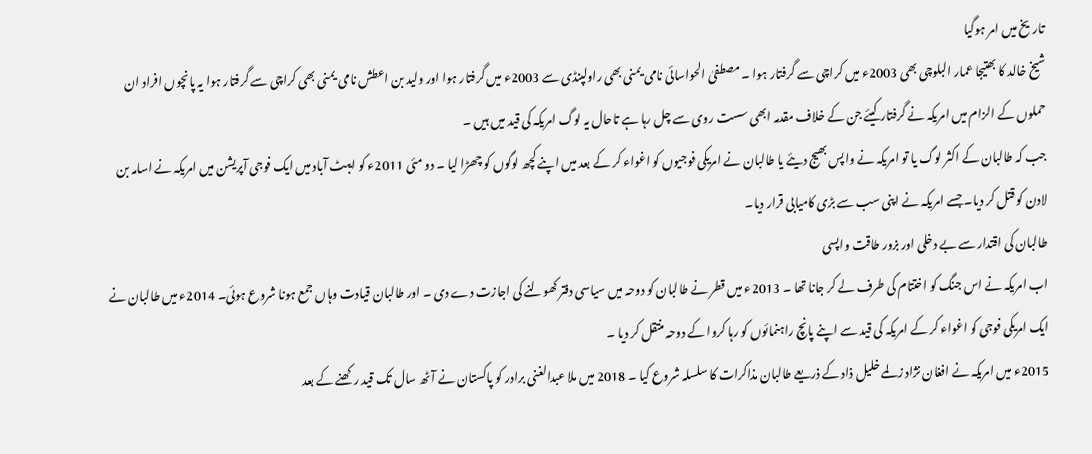تاریخ میں امر ہوگیا
شیخ خالد کا بھتیجا عمار البلوچی بھی 2003ء میں کراچی سے گرفتار ہوا ۔ مصطفیٰ الحواسائی نامی یمنی بھی راولپنڈی سے 2003ء میں گرفتار ہوا اور ولید بن اعطش نامی یمنی بھی کراچی سے گرفتار ہوا یہ پانچوں افراد ان حملوں کے الزام میں امریکہ نے گرفتار کیئے جن کے خلاف مقدمہ ابھی سست روی سے چل رہا ہے تاحال یہ لوگ امریکہ کی قید میں ہیں ۔
جب کہ طالبان کے اکثر لوگ یا تو امریکہ نے واپس بھیج دیئے یا طالبان نے امریکی فوجیوں کو اغواء کر کے بعد میں اپنے کچھ لوگوں کو چھڑا لیا ۔ دو مئی 2011ء کو ایبٹ آباد میں ایک فوجی آپریشن میں امریکہ نے اسامہ بن لادن کو قتل کر دیا۔ جسے امریکہ نے اپنی سب سے بڑی کامیابی قرار دیا۔
طالبان کی اقتدار سے بے دخلی اور بزور طاقت واپسی
اب امریکہ نے اس جنگ کو اختتام کی طرف لے کر جانا تھا ۔ 2013ء میں قطر نے طالبان کو دوحہ میں سیاسی دفتر کھولنے کی اجازت دے دی ۔ اور طالبان قیادت وہاں جمع ہونا شروع ہوئی۔ 2014ء میں طالبان نے ایک امریکی فوجی کو اغواء کر کے امریکہ کی قید سے اپنے پانچ راہنمائوں کو رہا کروا کے دوحہ منتقل کر دیا ۔
2015ء میں امریکہ نے افغان نژاد زلمے خلیل ذاد کے ذریعے طالبان مذاکرات کا سلسلہ شروع کیا ۔ 2018 میں ملا عبدالغنی برادر کو پاکستان نے آٹھ سال تک قید رکھنے کے بعد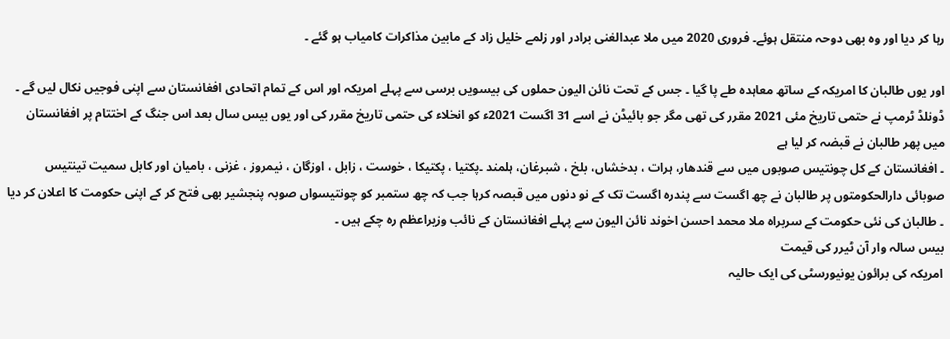رہا کر دیا اور وہ بھی دوحہ منتقل ہوئے۔ فروری 2020 میں ملا عبدالغنی برادر اور زلمے خلیل زاد کے مابین مذاکرات کامیاب ہو گئے ۔

اور یوں طالبان کا امریکہ کے ساتھ معاہدہ طے پا گیا ۔ جس کے تحت نائن الیون حملوں کی بیسویں برسی سے پہلے امریکہ اور اس کے تمام اتحادی افغانستان سے اپنی فوجیں نکال لیں گے ۔ ڈونلڈ ٹرمپ نے حتمی تاریخ مئی 2021 مقرر کی تھی مگر جو بائیڈن نے اسے 31 اگست 2021ء کو انخلاء کی حتمی تاریخ مقرر کی اور یوں بیس سال بعد اس جنگ کے اختتام پر افغانستان میں پھر طالبان نے قبضہ کر لیا ہے
۔ افغانستان کے کل چونتیس صوبوں میں سے قندھار، ہرات ، بدخشاں، بلخ ، شبرغان، ہلمند ۔پکتیا ، پکتیکا ، خوست ، زابل ، اوزگان ، نیمروز ، غزنی ، بامیان اور کابل سمیت تینتیس صوبائی دارالحکومتوں پر طالبان نے چھ اگست سے پندرہ اگست تک کے نو دنوں میں قبصہ کرہا جب کہ چھ ستمبر کو چونتیسواں صوبہ پنجشیر بھی فتح کر کے اپنی حکومت کا اعلان کر دیا ۔ طالبان کی نئی حکومت کے سربراہ ملا محمد احسن اخوند نائن الیون سے پہلے افغانستان کے نائب وزیراعظم رہ چکے ہیں ۔
بیس سالہ وار آن ٹیرر کی قیمت
امریکہ کی برائون یونیورسٹی کی ایک حالیہ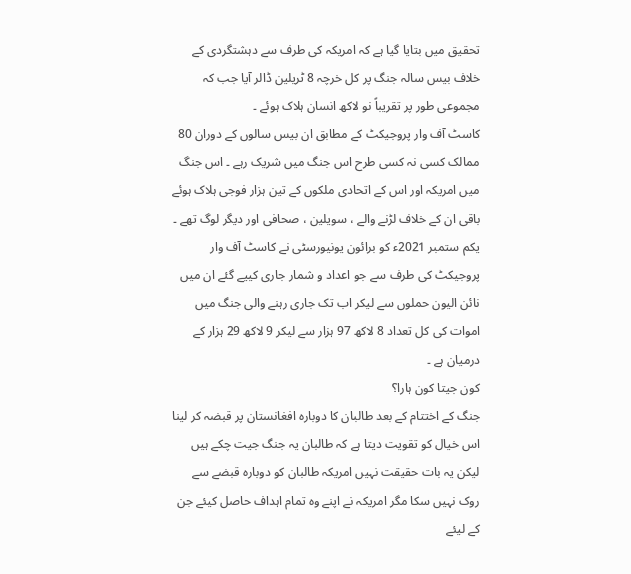تحقیق میں بتایا گیا ہے کہ امریکہ کی طرف سے دہشتگردی کے خلاف بیس سالہ جنگ پر کل خرچہ 8 ٹریلین ڈالر آیا جب کہ مجموعی طور پر تقریباً نو لاکھ انسان ہلاک ہوئے ۔
کاسٹ آف وار پروجیکٹ کے مطابق ان بیس سالوں کے دوران 80 ممالک کسی نہ کسی طرح اس جنگ میں شریک رہے ۔ اس جنگ میں امریکہ اور اس کے اتحادی ملکوں کے تین ہزار فوجی ہلاک ہوئے باقی ان کے خلاف لڑنے والے ، سویلین ، صحافی اور دیگر لوگ تھے ۔
یکم ستمبر 2021ء کو برائون یونیورسٹی نے کاسٹ آف وار پروجیکٹ کی طرف سے جو اعداد و شمار جاری کییے گئے ان میں نائن الیون حملوں سے لیکر اب تک جاری رہنے والی جنگ میں اموات کی کل تعداد 8 لاکھ 97 ہزار سے لیکر 9 لاکھ 29 ہزار کے درمیان ہے ۔
کون جیتا کون ہارا؟
جنگ کے اختتام کے بعد طالبان کا دوبارہ افغانستان پر قبضہ کر لینا اس خیال کو تقویت دیتا ہے کہ طالبان یہ جنگ جیت چکے ہیں لیکن یہ بات حقیقت نہیں امریکہ طالبان کو دوبارہ قبضے سے روک نہیں سکا مگر امریکہ نے اپنے وہ تمام اہداف حاصل کیئے جن کے لیئے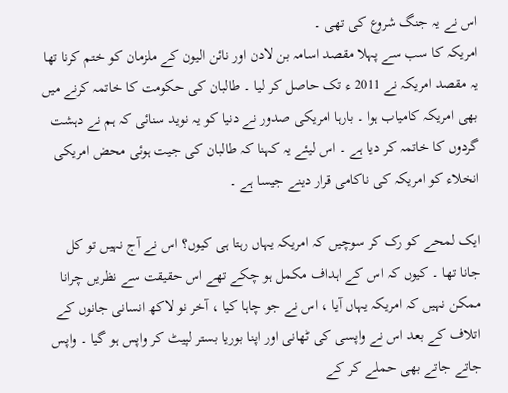اس نے یہ جنگ شروع کی تھی ۔
امریکہ کا سب سے پہلا مقصد اسامہ بن لادن اور نائن الیون کے ملزمان کو ختم کرنا تھا یہ مقصد امریکہ نے 2011 ء تک حاصل کر لیا ۔ طالبان کی حکومت کا خاتمہ کرنے میں بھی امریکہ کامیاب ہوا ۔ بارہا امریکی صدور نے دنیا کو یہ نوید سنائی کہ ہم نے دہشت گردوں کا خاتمہ کر دیا ہے ۔ اس لیئے یہ کہنا کہ طالبان کی جیت ہوئی محض امریکی انخلاء کو امریکہ کی ناکامی قرار دینے جیسا ہے ۔

ایک لمحے کو رک کر سوچیں کہ امریکہ یہاں رہتا ہی کیوں؟ اس نے آج نہیں تو کل جانا تھا ۔ کیوں کہ اس کے اہداف مکمل ہو چکے تھے اس حقیقت سے نظریں چرانا ممکن نہیں کہ امریکہ یہاں آیا ، اس نے جو چاہا کیا ، آخر نو لاکھ انسانی جانوں کے اتلاف کے بعد اس نے واپسی کی ٹھانی اور اپنا بوریا بستر لپیٹ کر واپس ہو گیا ۔ واپس جاتے جاتے بھی حملے کر کے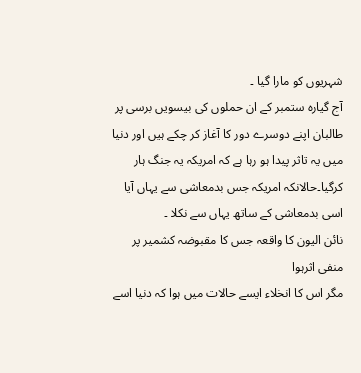شہریوں کو مارا گیا ۔
آج گیارہ ستمبر کے ان حملوں کی بیسویں برسی پر طالبان اپنے دوسرے دور کا آغاز کر چکے ہیں اور دنیا میں یہ تاثر پیدا ہو رہا ہے کہ امریکہ یہ جنگ ہار کرگیا۔حالانکہ امریکہ جس بدمعاشی سے یہاں آیا اسی بدمعاشی کے ساتھ یہاں سے نکلا ۔
نائن الیون کا واقعہ جس کا مقبوضہ کشمیر پر منفی اثرہوا
مگر اس کا انخلاء ایسے حالات میں ہوا کہ دنیا اسے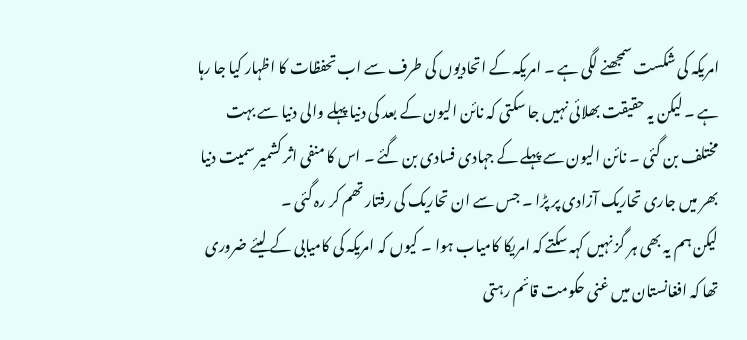امریکہ کی شکست سمجھنے لگی ہے ۔ امریکہ کے اتحادیوں کی طرف سے اب تحفظات کا اظہار کیا جا رہا ہے ۔ لیکن یہ حقیقت بھلائی نہیں جا سکتی کہ نائن الیون کے بعد کی دنیا پہلے والی دنیا سے بہت مختلف بن گئی ۔ نائن الیون سے پہلے کے جہادی فسادی بن گئے ۔ اس کا منفی اثر کشمیر سمیت دنیا بھر میں جاری تحاریک آزادی پر پڑا ۔ جس سے ان تحاریک کی رفتار تھم کر رہ گئی ۔
لیکن ہم یہ بھی ہر گز نہیں کہہ سکتے کہ امریکا کامیاب ہوا ۔ کیوں کہ امریکہ کی کامیابی کے لیئے ضروری تھا کہ افغانستان میں غنی حکومت قائم رہتی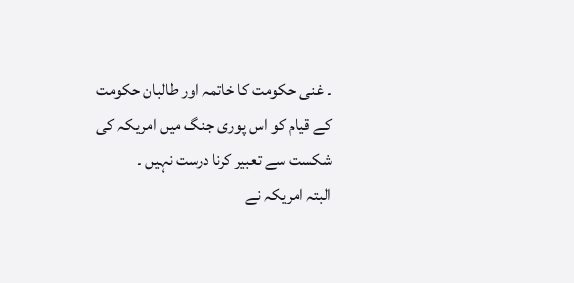۔ غنی حکومت کا خاتمہ اور طالبان حکومت کے قیام کو اس پوری جنگ میں امریکہ کی شکست سے تعبیر کرنا درست نہیں ۔
البتہ امریکہ نے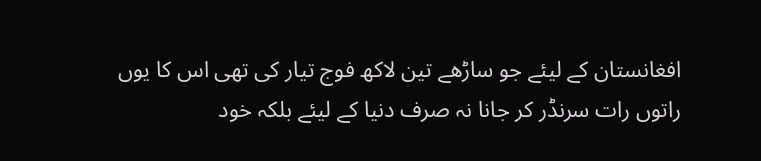افغانستان کے لیئے جو ساڑھے تین لاکھ فوج تیار کی تھی اس کا یوں راتوں رات سرنڈر کر جانا نہ صرف دنیا کے لیئے بلکہ خود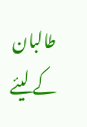طالبان کے لیئے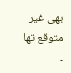بھی غیر متوقع تھا ۔